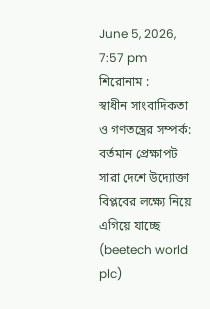June 5, 2026, 7:57 pm
শিরোনাম :
স্বাধীন সাংবাদিকতা ও গণতন্ত্রের সম্পর্ক: বর্তমান প্রেক্ষাপট সারা দেশে উদ্যোক্তা বিপ্লবের লক্ষ্যে নিয়ে এগিয়ে যাচ্ছে (beetech world plc)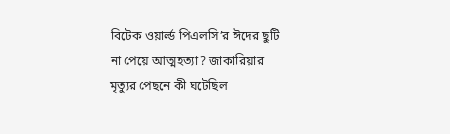বিটেক ওয়ার্ল্ড পিএলসি’র ঈদের ছুটি না পেয়ে আত্মহত্যা? জাকারিয়ার মৃত্যুর পেছনে কী ঘটেছিল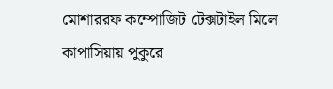মোশাররফ কম্পোজিট টেক্সটাইল মিলে কাপাসিয়ায় পুকুরে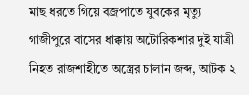মাছ ধরতে গিয়ে বজ্রপাতে যুবকের মৃত্যু গাজীপুরে বাসের ধাক্কায় অটোরিকশার দুই যাত্রী নিহত রাজশাহীতে অস্ত্রের চালান জব্দ, আটক ২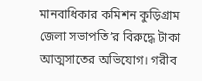মানবাধিকার কমিশন কুড়িগ্রাম জেলা সভাপতি’র বিরুদ্ধে টাকা আত্মসাতের অভিযোগ। গরীব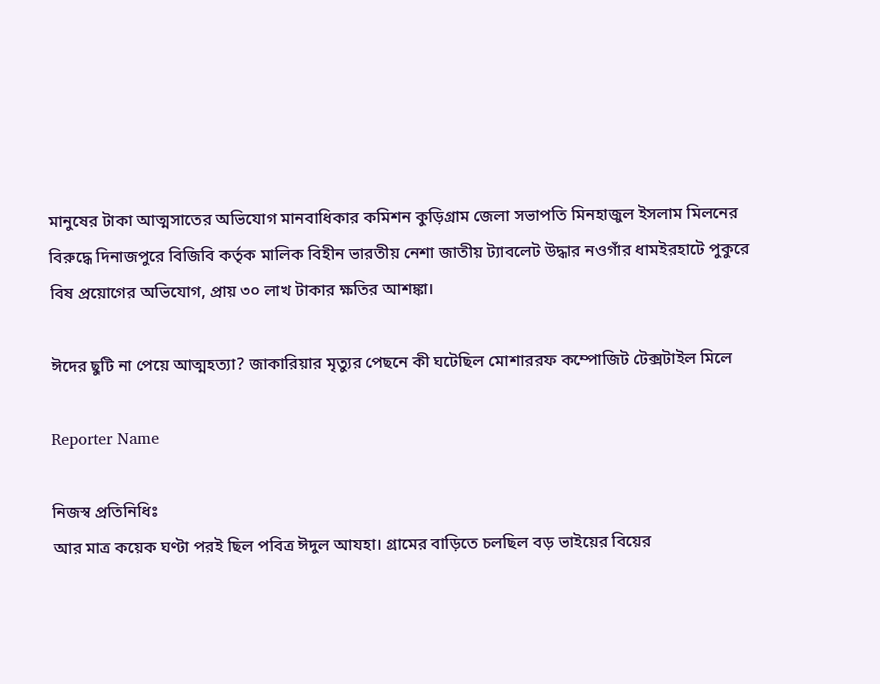মানুষের টাকা আত্মসাতের অভিযোগ মানবাধিকার কমিশন কুড়িগ্রাম জেলা সভাপতি মিনহাজুল ইসলাম মিলনের বিরুদ্ধে দিনাজপুরে বিজিবি কর্তৃক মালিক বিহীন ভারতীয় নেশা জাতীয় ট্যাবলেট উদ্ধার নওগাঁর ধামইরহাটে পুকুরে বিষ প্রয়োগের অভিযোগ, প্রায় ৩০ লাখ টাকার ক্ষতির আশঙ্কা।

ঈদের ছুটি না পেয়ে আত্মহত্যা? জাকারিয়ার মৃত্যুর পেছনে কী ঘটেছিল মোশাররফ কম্পোজিট টেক্সটাইল মিলে

Reporter Name

নিজস্ব প্রতিনিধিঃ
আর মাত্র কয়েক ঘণ্টা পরই ছিল পবিত্র ঈদুল আযহা। গ্রামের বাড়িতে চলছিল বড় ভাইয়ের বিয়ের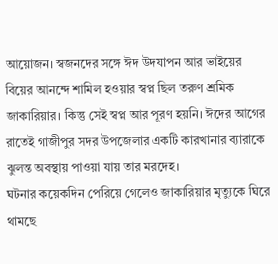আয়োজন। স্বজনদের সঙ্গে ঈদ উদযাপন আর ভাইয়ের বিয়ের আনন্দে শামিল হওয়ার স্বপ্ন ছিল তরুণ শ্রমিক জাকারিয়ার। কিন্তু সেই স্বপ্ন আর পূরণ হয়নি। ঈদের আগের রাতেই গাজীপুর সদর উপজেলার একটি কারখানার ব্যারাকে ঝুলন্ত অবস্থায় পাওয়া যায় তার মরদেহ।
ঘটনার কয়েকদিন পেরিয়ে গেলেও জাকারিয়ার মৃত্যুকে ঘিরে থামছে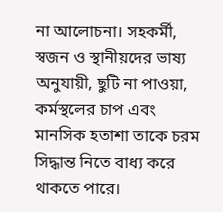না আলোচনা। সহকর্মী, স্বজন ও স্থানীয়দের ভাষ্য অনুযায়ী, ছুটি না পাওয়া, কর্মস্থলের চাপ এবং মানসিক হতাশা তাকে চরম সিদ্ধান্ত নিতে বাধ্য করে থাকতে পারে।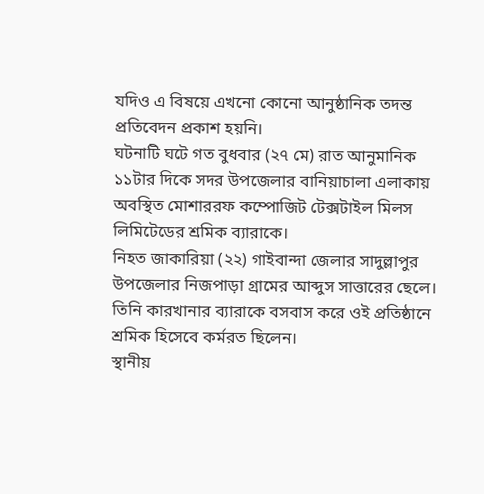যদিও এ বিষয়ে এখনো কোনো আনুষ্ঠানিক তদন্ত প্রতিবেদন প্রকাশ হয়নি।
ঘটনাটি ঘটে গত বুধবার (২৭ মে) রাত আনুমানিক ১১টার দিকে সদর উপজেলার বানিয়াচালা এলাকায় অবস্থিত মোশাররফ কম্পোজিট টেক্সটাইল মিলস লিমিটেডের শ্রমিক ব্যারাকে।
নিহত জাকারিয়া (২২) গাইবান্দা জেলার সাদুল্লাপুর উপজেলার নিজপাড়া গ্রামের আব্দুস সাত্তারের ছেলে। তিনি কারখানার ব্যারাকে বসবাস করে ওই প্রতিষ্ঠানে শ্রমিক হিসেবে কর্মরত ছিলেন।
স্থানীয়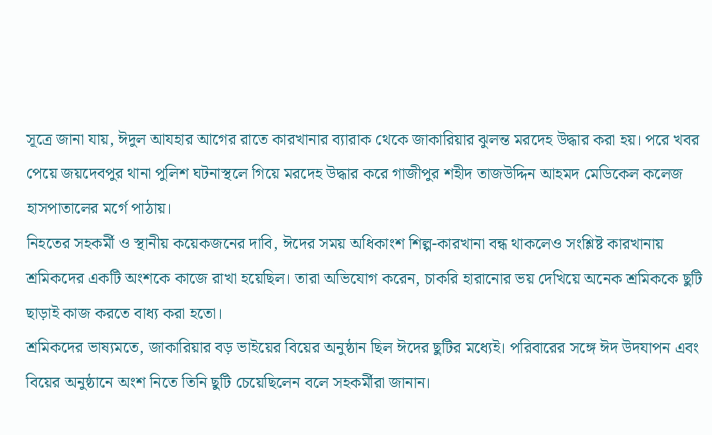সূত্রে জানা যায়, ঈদুল আযহার আগের রাতে কারখানার ব্যারাক থেকে জাকারিয়ার ঝুলন্ত মরদেহ উদ্ধার করা হয়। পরে খবর পেয়ে জয়দেবপুর থানা পুলিশ ঘটনাস্থলে গিয়ে মরদেহ উদ্ধার করে গাজীপুর শহীদ তাজউদ্দিন আহমদ মেডিকেল কলেজ হাসপাতালের মর্গে পাঠায়।
নিহতের সহকর্মী ও স্থানীয় কয়েকজনের দাবি, ঈদের সময় অধিকাংশ শিল্প-কারখানা বন্ধ থাকলেও সংশ্লিষ্ট কারখানায় শ্রমিকদের একটি অংশকে কাজে রাখা হয়েছিল। তারা অভিযোগ করেন, চাকরি হারানোর ভয় দেখিয়ে অনেক শ্রমিককে ছুটি ছাড়াই কাজ করতে বাধ্য করা হতো।
শ্রমিকদের ভাষ্যমতে, জাকারিয়ার বড় ভাইয়ের বিয়ের অনুষ্ঠান ছিল ঈদের ছুটির মধ্যেই। পরিবারের সঙ্গে ঈদ উদযাপন এবং বিয়ের অনুষ্ঠানে অংশ নিতে তিনি ছুটি চেয়েছিলেন বলে সহকর্মীরা জানান।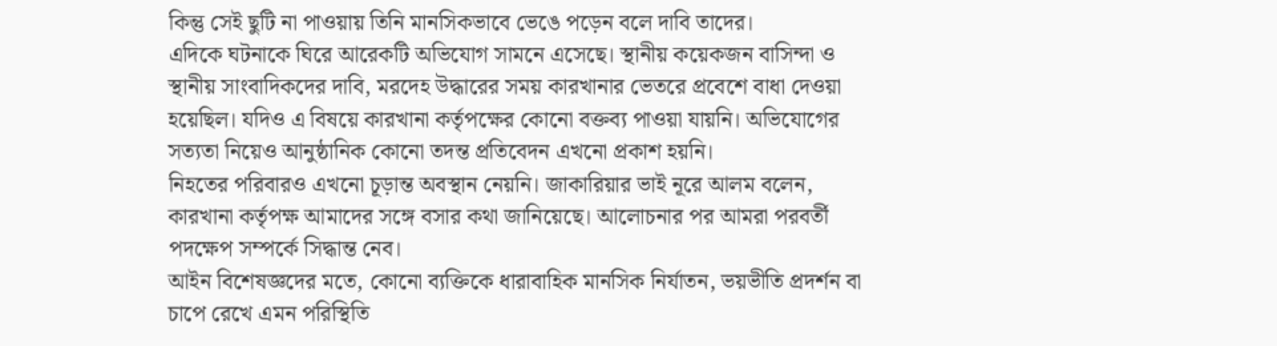কিন্তু সেই ছুটি না পাওয়ায় তিনি মানসিকভাবে ভেঙে পড়েন বলে দাবি তাদের।
এদিকে ঘটনাকে ঘিরে আরেকটি অভিযোগ সামনে এসেছে। স্থানীয় কয়েকজন বাসিন্দা ও স্থানীয় সাংবাদিকদের দাবি, মরদেহ উদ্ধারের সময় কারখানার ভেতরে প্রবেশে বাধা দেওয়া হয়েছিল। যদিও এ বিষয়ে কারখানা কর্তৃপক্ষের কোনো বক্তব্য পাওয়া যায়নি। অভিযোগের সত্যতা নিয়েও আনুষ্ঠানিক কোনো তদন্ত প্রতিবেদন এখনো প্রকাশ হয়নি।
নিহতের পরিবারও এখনো চূড়ান্ত অবস্থান নেয়নি। জাকারিয়ার ভাই নূরে আলম বলেন, কারখানা কর্তৃপক্ষ আমাদের সঙ্গে বসার কথা জানিয়েছে। আলোচনার পর আমরা পরবর্তী পদক্ষেপ সম্পর্কে সিদ্ধান্ত নেব।
আইন বিশেষজ্ঞদের মতে, কোনো ব্যক্তিকে ধারাবাহিক মানসিক নির্যাতন, ভয়ভীতি প্রদর্শন বা চাপে রেখে এমন পরিস্থিতি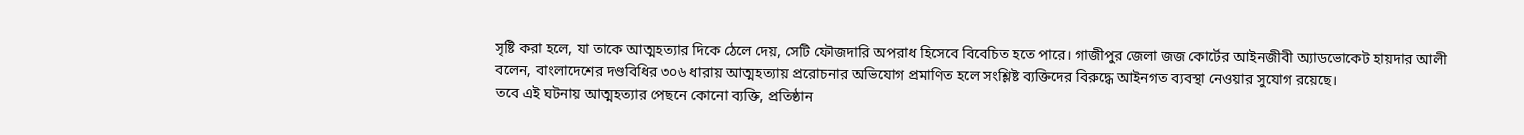সৃষ্টি করা হলে, যা তাকে আত্মহত্যার দিকে ঠেলে দেয়, সেটি ফৌজদারি অপরাধ হিসেবে বিবেচিত হতে পারে। গাজীপুর জেলা জজ কোর্টের আইনজীবী অ্যাডভোকেট হায়দার আলী বলেন, বাংলাদেশের দণ্ডবিধির ৩০৬ ধারায় আত্মহত্যায় প্ররোচনার অভিযোগ প্রমাণিত হলে সংশ্লিষ্ট ব্যক্তিদের বিরুদ্ধে আইনগত ব্যবস্থা নেওয়ার সুযোগ রয়েছে।
তবে এই ঘটনায় আত্মহত্যার পেছনে কোনো ব্যক্তি, প্রতিষ্ঠান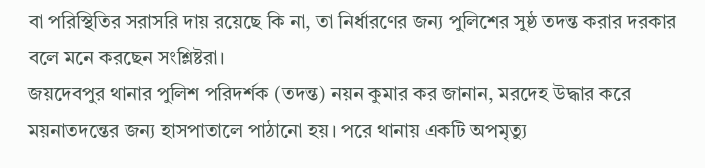বা পরিস্থিতির সরাসরি দায় রয়েছে কি না, তা নির্ধারণের জন্য পুলিশের সুষ্ঠ তদন্ত করার দরকার বলে মনে করছেন সংশ্লিষ্টরা।
জয়দেবপুর থানার পুলিশ পরিদর্শক (তদন্ত) নয়ন কুমার কর জানান, মরদেহ উদ্ধার করে ময়নাতদন্তের জন্য হাসপাতালে পাঠানো হয়। পরে থানায় একটি অপমৃত্যু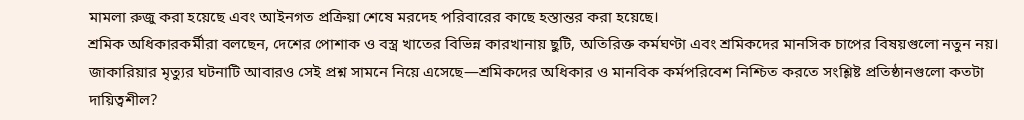মামলা রুজু করা হয়েছে এবং আইনগত প্রক্রিয়া শেষে মরদেহ পরিবারের কাছে হস্তান্তর করা হয়েছে।
শ্রমিক অধিকারকর্মীরা বলছেন, দেশের পোশাক ও বস্ত্র খাতের বিভিন্ন কারখানায় ছুটি, অতিরিক্ত কর্মঘণ্টা এবং শ্রমিকদের মানসিক চাপের বিষয়গুলো নতুন নয়। জাকারিয়ার মৃত্যুর ঘটনাটি আবারও সেই প্রশ্ন সামনে নিয়ে এসেছে—শ্রমিকদের অধিকার ও মানবিক কর্মপরিবেশ নিশ্চিত করতে সংশ্লিষ্ট প্রতিষ্ঠানগুলো কতটা দায়িত্বশীল?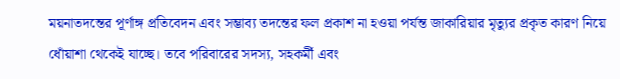ময়নাতদন্তের পূর্ণাঙ্গ প্রতিবেদন এবং সম্ভাব্য তদন্তের ফল প্রকাশ না হওয়া পর্যন্ত জাকারিয়ার মৃত্যুর প্রকৃত কারণ নিয়ে ধোঁয়াশা থেকেই যাচ্ছে। তবে পরিবারের সদস্য, সহকর্মী এবং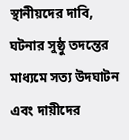স্থানীয়দের দাবি, ঘটনার সুষ্ঠু তদন্তের মাধ্যমে সত্য উদঘাটন এবং দায়ীদের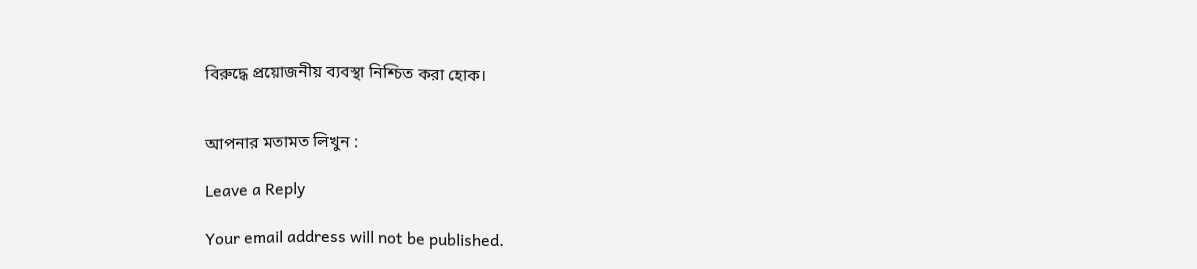বিরুদ্ধে প্রয়োজনীয় ব্যবস্থা নিশ্চিত করা হোক।


আপনার মতামত লিখুন :

Leave a Reply

Your email address will not be published.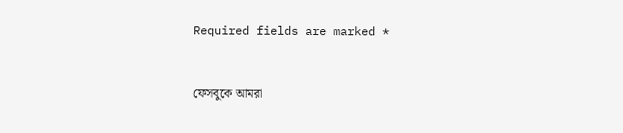Required fields are marked *


ফেসবুকে আমরা